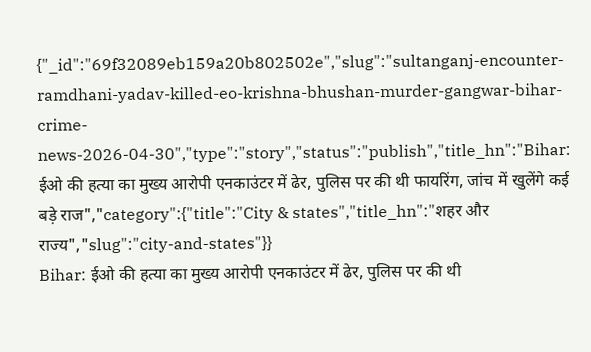{"_id":"69f32089eb159a20b802502e","slug":"sultanganj-encounter-ramdhani-yadav-killed-eo-krishna-bhushan-murder-gangwar-bihar-crime-news-2026-04-30","type":"story","status":"publish","title_hn":"Bihar: ईओ की हत्या का मुख्य आरोपी एनकाउंटर में ढेर, पुलिस पर की थी फायरिंग, जांच में खुलेंगे कई बड़े राज","category":{"title":"City & states","title_hn":"शहर और राज्य","slug":"city-and-states"}}
Bihar: ईओ की हत्या का मुख्य आरोपी एनकाउंटर में ढेर, पुलिस पर की थी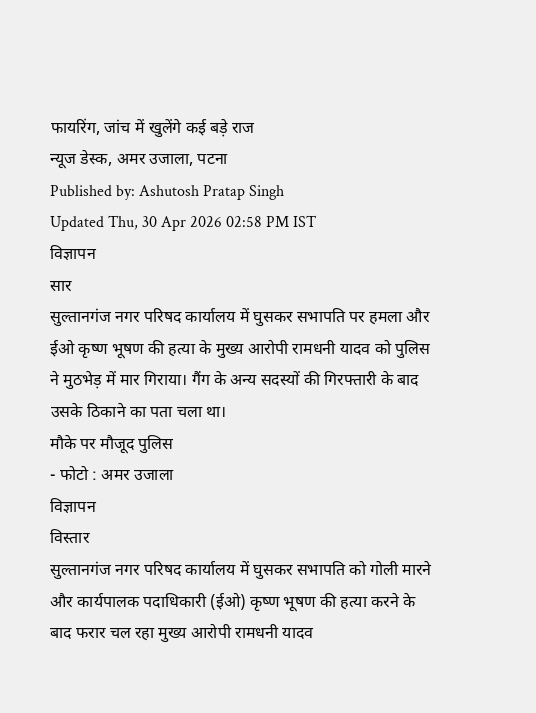फायरिंग, जांच में खुलेंगे कई बड़े राज
न्यूज डेस्क, अमर उजाला, पटना
Published by: Ashutosh Pratap Singh
Updated Thu, 30 Apr 2026 02:58 PM IST
विज्ञापन
सार
सुल्तानगंज नगर परिषद कार्यालय में घुसकर सभापति पर हमला और ईओ कृष्ण भूषण की हत्या के मुख्य आरोपी रामधनी यादव को पुलिस ने मुठभेड़ में मार गिराया। गैंग के अन्य सदस्यों की गिरफ्तारी के बाद उसके ठिकाने का पता चला था।
मौके पर मौजूद पुलिस
- फोटो : अमर उजाला
विज्ञापन
विस्तार
सुल्तानगंज नगर परिषद कार्यालय में घुसकर सभापति को गोली मारने और कार्यपालक पदाधिकारी (ईओ) कृष्ण भूषण की हत्या करने के बाद फरार चल रहा मुख्य आरोपी रामधनी यादव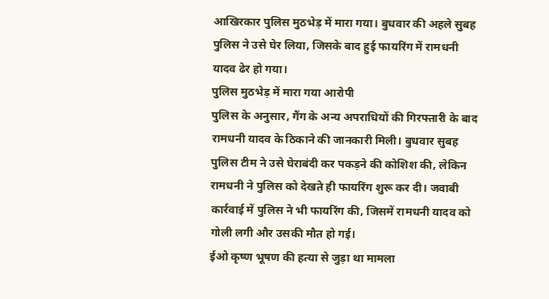आखिरकार पुलिस मुठभेड़ में मारा गया। बुधवार की अहले सुबह पुलिस ने उसे घेर लिया, जिसके बाद हुई फायरिंग में रामधनी यादव ढेर हो गया।
पुलिस मुठभेड़ में मारा गया आरोपी
पुलिस के अनुसार, गैंग के अन्य अपराधियों की गिरफ्तारी के बाद रामधनी यादव के ठिकाने की जानकारी मिली। बुधवार सुबह पुलिस टीम ने उसे घेराबंदी कर पकड़ने की कोशिश की, लेकिन रामधनी ने पुलिस को देखते ही फायरिंग शुरू कर दी। जवाबी कार्रवाई में पुलिस ने भी फायरिंग की, जिसमें रामधनी यादव को गोली लगी और उसकी मौत हो गई।
ईओ कृष्ण भूषण की हत्या से जुड़ा था मामला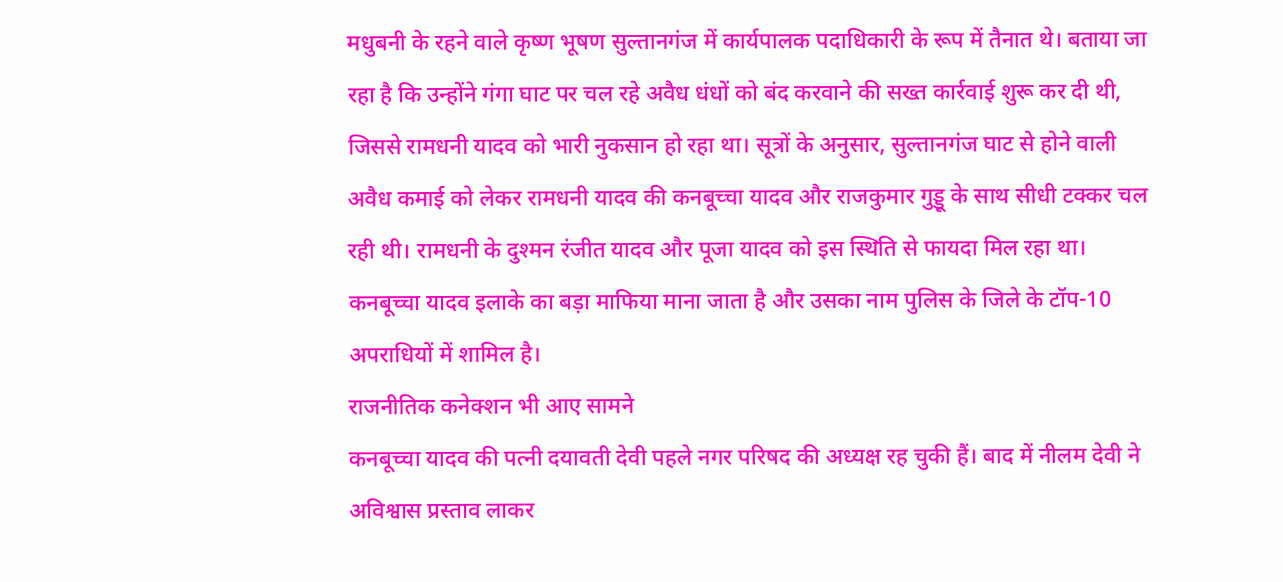मधुबनी के रहने वाले कृष्ण भूषण सुल्तानगंज में कार्यपालक पदाधिकारी के रूप में तैनात थे। बताया जा रहा है कि उन्होंने गंगा घाट पर चल रहे अवैध धंधों को बंद करवाने की सख्त कार्रवाई शुरू कर दी थी, जिससे रामधनी यादव को भारी नुकसान हो रहा था। सूत्रों के अनुसार, सुल्तानगंज घाट से होने वाली अवैध कमाई को लेकर रामधनी यादव की कनबूच्चा यादव और राजकुमार गुड्डू के साथ सीधी टक्कर चल रही थी। रामधनी के दुश्मन रंजीत यादव और पूजा यादव को इस स्थिति से फायदा मिल रहा था। कनबूच्चा यादव इलाके का बड़ा माफिया माना जाता है और उसका नाम पुलिस के जिले के टॉप-10 अपराधियों में शामिल है।
राजनीतिक कनेक्शन भी आए सामने
कनबूच्चा यादव की पत्नी दयावती देवी पहले नगर परिषद की अध्यक्ष रह चुकी हैं। बाद में नीलम देवी ने अविश्वास प्रस्ताव लाकर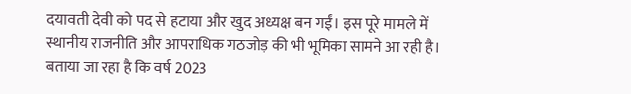दयावती देवी को पद से हटाया और खुद अध्यक्ष बन गईं। इस पूरे मामले में स्थानीय राजनीति और आपराधिक गठजोड़ की भी भूमिका सामने आ रही है। बताया जा रहा है कि वर्ष 2023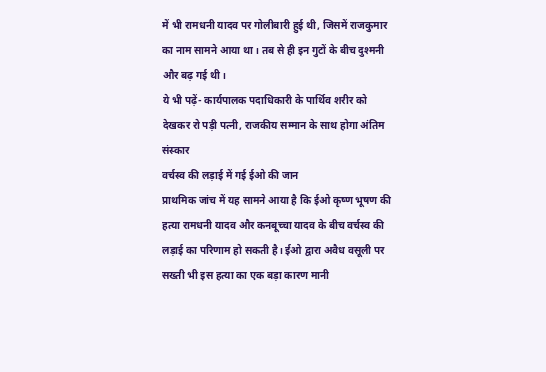में भी रामधनी यादव पर गोलीबारी हुई थी, जिसमें राजकुमार का नाम सामने आया था। तब से ही इन गुटों के बीच दुश्मनी और बढ़ गई थी।
ये भी पढ़ें- कार्यपालक पदाधिकारी के पार्थिव शरीर को देखकर रो पड़ी पत्नी, राजकीय सम्मान के साथ होगा अंतिम संस्कार
वर्चस्व की लड़ाई में गई ईओ की जान
प्राथमिक जांच में यह सामने आया है कि ईओ कृष्ण भूषण की हत्या रामधनी यादव और कनबूच्चा यादव के बीच वर्चस्व की लड़ाई का परिणाम हो सकती है। ईओ द्वारा अवैध वसूली पर सख्ती भी इस हत्या का एक बड़ा कारण मानी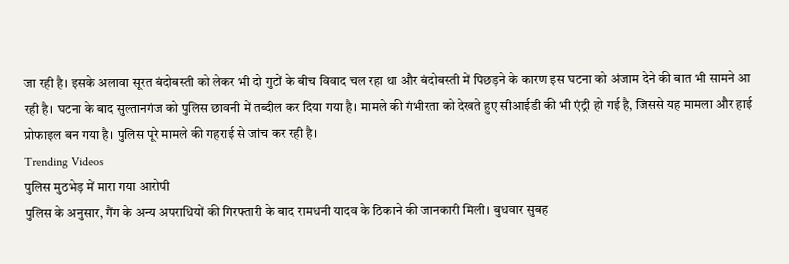जा रही है। इसके अलावा सूरत बंदोबस्ती को लेकर भी दो गुटों के बीच विवाद चल रहा था और बंदोबस्ती में पिछड़ने के कारण इस घटना को अंजाम देने की बात भी सामने आ रही है। घटना के बाद सुल्तानगंज को पुलिस छावनी में तब्दील कर दिया गया है। मामले की गंभीरता को देखते हुए सीआईडी की भी एंट्री हो गई है, जिससे यह मामला और हाई प्रोफाइल बन गया है। पुलिस पूरे मामले की गहराई से जांच कर रही है।
Trending Videos
पुलिस मुठभेड़ में मारा गया आरोपी
पुलिस के अनुसार, गैंग के अन्य अपराधियों की गिरफ्तारी के बाद रामधनी यादव के ठिकाने की जानकारी मिली। बुधवार सुबह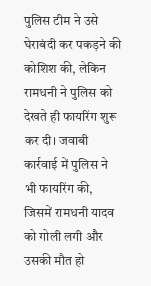पुलिस टीम ने उसे घेराबंदी कर पकड़ने की कोशिश की, लेकिन रामधनी ने पुलिस को देखते ही फायरिंग शुरू कर दी। जवाबी कार्रवाई में पुलिस ने भी फायरिंग की, जिसमें रामधनी यादव को गोली लगी और उसकी मौत हो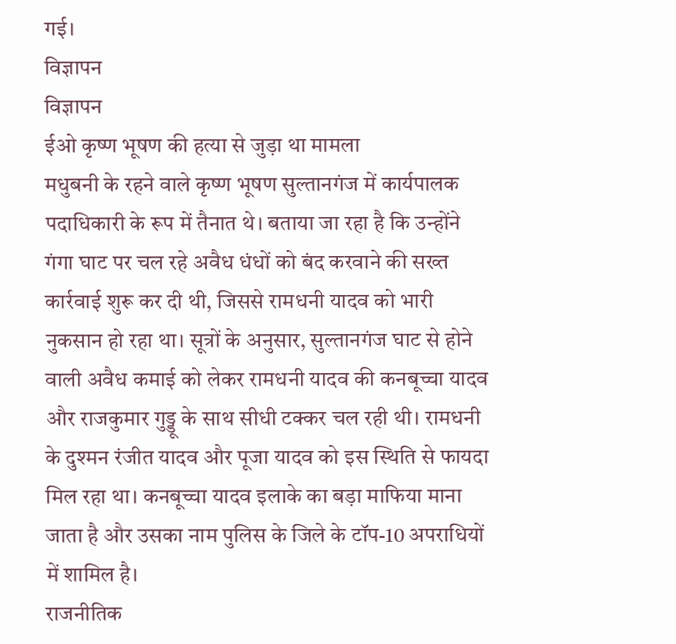गई।
विज्ञापन
विज्ञापन
ईओ कृष्ण भूषण की हत्या से जुड़ा था मामला
मधुबनी के रहने वाले कृष्ण भूषण सुल्तानगंज में कार्यपालक पदाधिकारी के रूप में तैनात थे। बताया जा रहा है कि उन्होंने गंगा घाट पर चल रहे अवैध धंधों को बंद करवाने की सख्त कार्रवाई शुरू कर दी थी, जिससे रामधनी यादव को भारी नुकसान हो रहा था। सूत्रों के अनुसार, सुल्तानगंज घाट से होने वाली अवैध कमाई को लेकर रामधनी यादव की कनबूच्चा यादव और राजकुमार गुड्डू के साथ सीधी टक्कर चल रही थी। रामधनी के दुश्मन रंजीत यादव और पूजा यादव को इस स्थिति से फायदा मिल रहा था। कनबूच्चा यादव इलाके का बड़ा माफिया माना जाता है और उसका नाम पुलिस के जिले के टॉप-10 अपराधियों में शामिल है।
राजनीतिक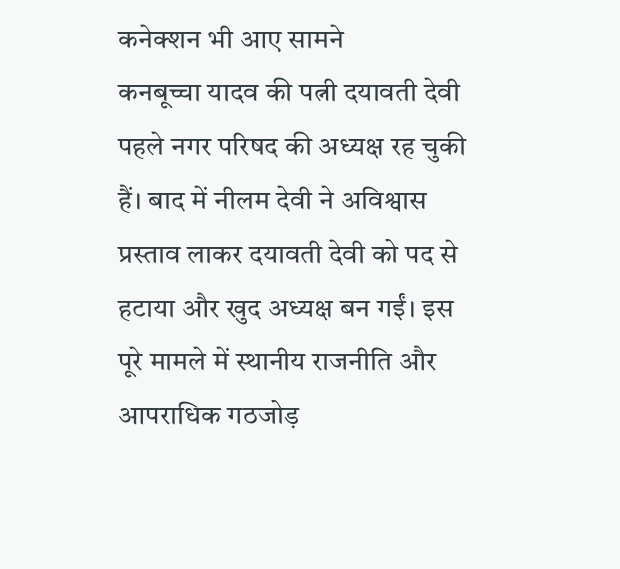कनेक्शन भी आए सामने
कनबूच्चा यादव की पत्नी दयावती देवी पहले नगर परिषद की अध्यक्ष रह चुकी हैं। बाद में नीलम देवी ने अविश्वास प्रस्ताव लाकर दयावती देवी को पद से हटाया और खुद अध्यक्ष बन गईं। इस पूरे मामले में स्थानीय राजनीति और आपराधिक गठजोड़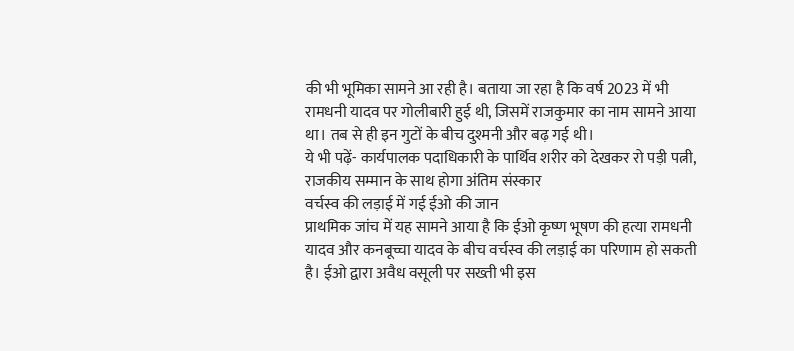की भी भूमिका सामने आ रही है। बताया जा रहा है कि वर्ष 2023 में भी रामधनी यादव पर गोलीबारी हुई थी, जिसमें राजकुमार का नाम सामने आया था। तब से ही इन गुटों के बीच दुश्मनी और बढ़ गई थी।
ये भी पढ़ें- कार्यपालक पदाधिकारी के पार्थिव शरीर को देखकर रो पड़ी पत्नी, राजकीय सम्मान के साथ होगा अंतिम संस्कार
वर्चस्व की लड़ाई में गई ईओ की जान
प्राथमिक जांच में यह सामने आया है कि ईओ कृष्ण भूषण की हत्या रामधनी यादव और कनबूच्चा यादव के बीच वर्चस्व की लड़ाई का परिणाम हो सकती है। ईओ द्वारा अवैध वसूली पर सख्ती भी इस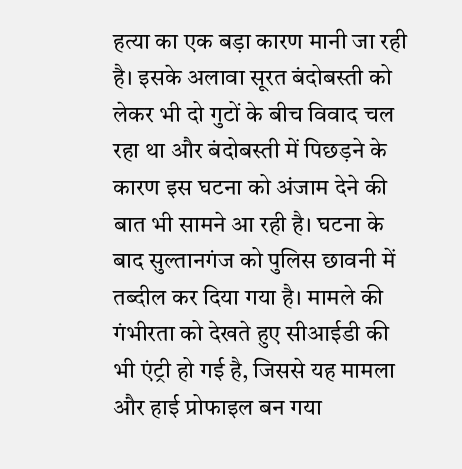हत्या का एक बड़ा कारण मानी जा रही है। इसके अलावा सूरत बंदोबस्ती को लेकर भी दो गुटों के बीच विवाद चल रहा था और बंदोबस्ती में पिछड़ने के कारण इस घटना को अंजाम देने की बात भी सामने आ रही है। घटना के बाद सुल्तानगंज को पुलिस छावनी में तब्दील कर दिया गया है। मामले की गंभीरता को देखते हुए सीआईडी की भी एंट्री हो गई है, जिससे यह मामला और हाई प्रोफाइल बन गया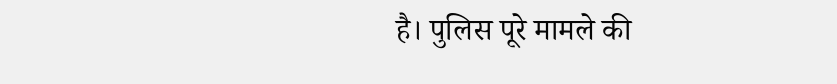है। पुलिस पूरे मामले की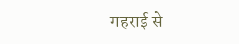गहराई से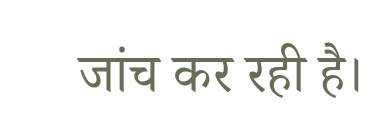जांच कर रही है।